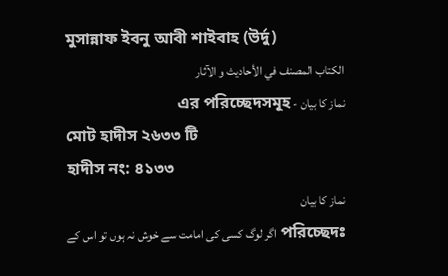মুসান্নাফ ইবনু আবী শাইবাহ (উর্দু)
الكتاب المصنف في الأحاديث و الآثار
نماز کا بیان - এর পরিচ্ছেদসমূহ
মোট হাদীস ২৬৩৩ টি
হাদীস নং: ৪১৩৩
نماز کا بیان
পরিচ্ছেদঃ اگر لوگ کسی کی امامت سے خوش نہ ہوں تو اس کے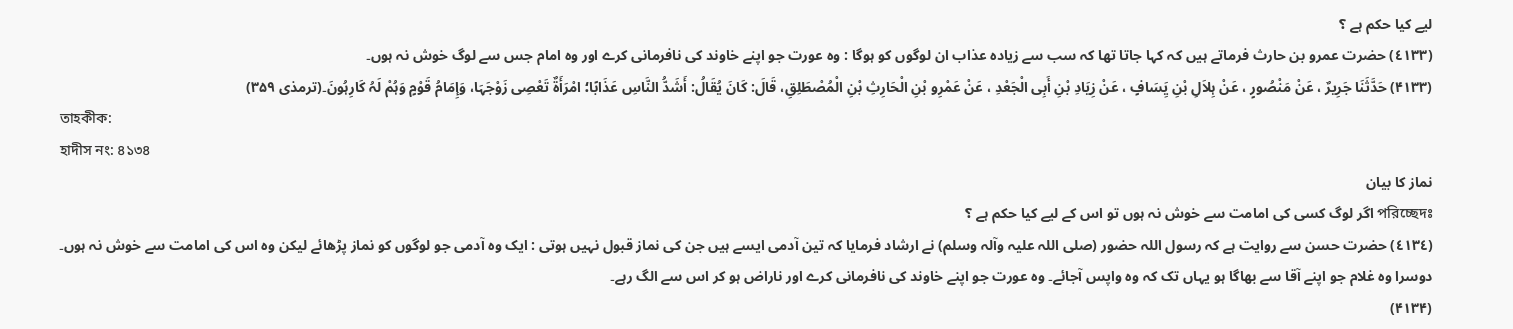لیے کیا حکم ہے ؟
(٤١٣٣) حضرت عمرو بن حارث فرماتے ہیں کہ کہا جاتا تھا کہ سب سے زیادہ عذاب ان لوگوں کو ہوگا : وہ عورت جو اپنے خاوند کی نافرمانی کرے اور وہ امام جس سے لوگ خوش نہ ہوں۔
(۴۱۳۳) حَدَّثَنَا جَرِیرٌ ، عَنْ مَنْصُورٍ ، عَنْ ہِلاَلِ بْنِ یَِسَافٍ ، عَنْ زِیَادِ بْنِ أَبِی الْجَعْدِ ، عَنْ عَمْرِو بْنِ الْحَارِثِ بْنِ الْمُصْطَلِقِ، قَالَ: کَانَ یُقَالُ: أَشَدُّ النَّاسِ عَذَابًا؛ امْرَأَۃٌ تَعْصِی زَوْجَہَا، وَإِمَامُ قَوْمٍ وَہُمْ لَہُ کَارِہُونَ۔(ترمذی ۳۵۹)
তাহকীক:
হাদীস নং: ৪১৩৪
نماز کا بیان
পরিচ্ছেদঃ اگر لوگ کسی کی امامت سے خوش نہ ہوں تو اس کے لیے کیا حکم ہے ؟
(٤١٣٤) حضرت حسن سے روایت ہے کہ رسول اللہ حضور (صلی اللہ علیہ وآلہ وسلم) نے ارشاد فرمایا کہ تین آدمی ایسے ہیں جن کی نماز قبول نہیں ہوتی : ایک وہ آدمی جو لوگوں کو نماز پڑھائے لیکن وہ اس کی امامت سے خوش نہ ہوں۔ دوسرا وہ غلام جو اپنے آقا سے بھاگا ہو یہاں تک کہ وہ واپس آجائے۔ وہ عورت جو اپنے خاوند کی نافرمانی کرے اور ناراض ہو کر اس سے الگ رہے۔
(۴۱۳۴)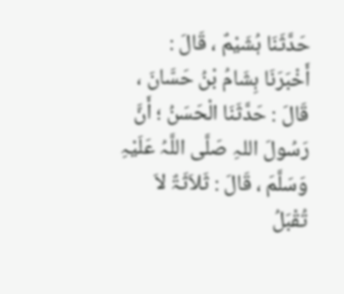حَدَّثَنَا ہُشَیْمٌ ، قَالَ : أَخْبَرَنَا ہِشَامُ بْنُ حَسَّانَ ، قَالَ : حَدَّثَنَا الْحَسَنُ ؛ أَنَّ رَسُولَ اللہِ صَلَّی اللَّہُ عَلَیْہِ وَسَلَّمَ ، قَالَ : ثَلاَثَۃٌ لاَ تُقْبَلُ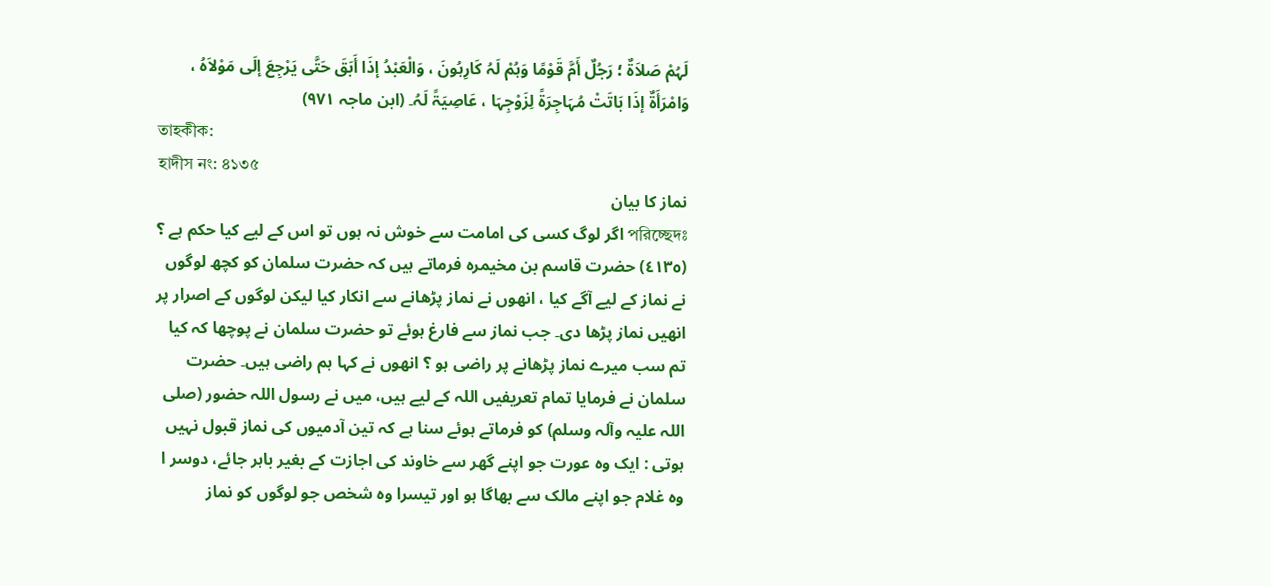لَہُمْ صَلاَۃٌ ؛ رَجُلٌ أَمَّ قَوْمًا وَہُمْ لَہُ کَارِہُونَ ، وَالْعَبْدُ إذَا أَبَقَ حَتَّی یَرْجِعَ إلَی مَوْلاَہُ ، وَامْرَأَۃٌ إذَا بَاتَتْ مُہَاجِرَۃً لِزَوْجِہَا ، عَاصِیَۃً لَہُ۔ (ابن ماجہ ۹۷۱)
তাহকীক:
হাদীস নং: ৪১৩৫
نماز کا بیان
পরিচ্ছেদঃ اگر لوگ کسی کی امامت سے خوش نہ ہوں تو اس کے لیے کیا حکم ہے ؟
(٤١٣٥) حضرت قاسم بن مخیمرہ فرماتے ہیں کہ حضرت سلمان کو کچھ لوگوں نے نماز کے لیے آگے کیا ، انھوں نے نماز پڑھانے سے انکار کیا لیکن لوگوں کے اصرار پر انھیں نماز پڑھا دی۔ جب نماز سے فارغ ہوئے تو حضرت سلمان نے پوچھا کہ کیا تم سب میرے نماز پڑھانے پر راضی ہو ؟ انھوں نے کہا ہم راضی ہیں۔ حضرت سلمان نے فرمایا تمام تعریفیں اللہ کے لیے ہیں، میں نے رسول اللہ حضور (صلی اللہ علیہ وآلہ وسلم) کو فرماتے ہوئے سنا ہے کہ تین آدمیوں کی نماز قبول نہیں ہوتی : ایک وہ عورت جو اپنے گھر سے خاوند کی اجازت کے بغیر باہر جائے، دوسر ا وہ غلام جو اپنے مالک سے بھاگا ہو اور تیسرا وہ شخص جو لوگوں کو نماز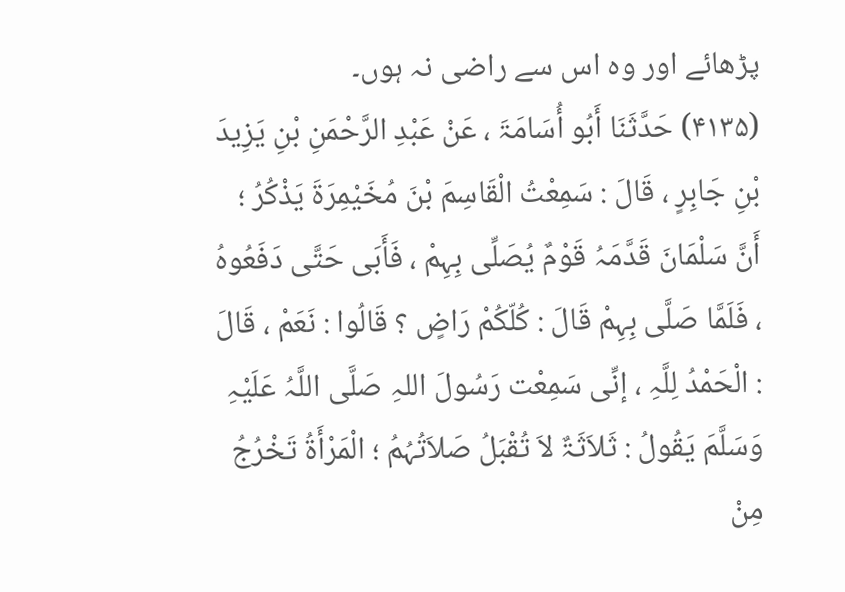پڑھائے اور وہ اس سے راضی نہ ہوں۔
(۴۱۳۵) حَدَّثَنَا أَبُو أُسَامَۃَ ، عَنْ عَبْدِ الرَّحْمَنِ بْنِ یَزِیدَ بْنِ جَابِرٍ ، قَالَ : سَمِعْتُ الْقَاسِمَ بْنَ مُخَیْمِرَۃَ یَذْکُرُ ؛ أَنَّ سَلْمَانَ قَدَّمَہُ قَوْمٌ یُصَلِّی بِہِمْ ، فَأَبَی حَتَّی دَفَعُوہُ ، فَلَمَّا صَلَّی بِہِمْ قَالَ : کُلّکُمْ رَاضٍ ؟ قَالُوا : نَعَمْ ، قَالَ : الْحَمْدُ لِلَّہِ ، إنِّی سَمِعْت رَسُولَ اللہِ صَلَّی اللَّہُ عَلَیْہِ وَسَلَّمَ یَقُولُ : ثَلاَثَۃٌ لاَ تُقْبَلُ صَلاَتُہُمُ ؛ الْمَرْأَۃُ تَخْرُجُ مِنْ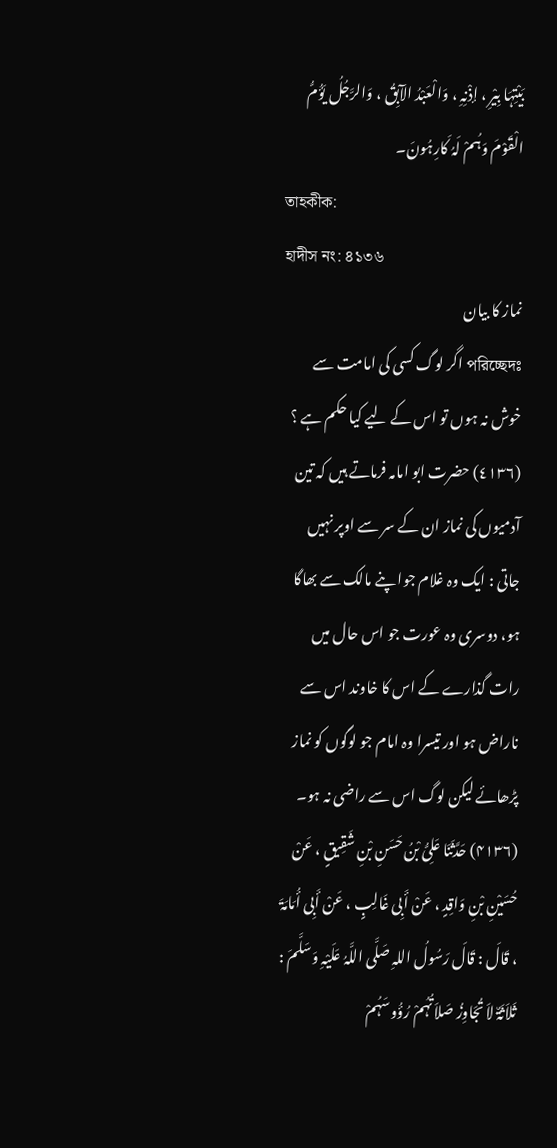بَیْتِہَا بِیْرِ ، إذْنِہِ ، وَالْعَبْدُ الآبِقُ ، وَالرَّجُلُ یَؤُمُّ الْقَوْمَ وَہُمْ لَہُ کَارِہُونَ۔
তাহকীক:
হাদীস নং: ৪১৩৬
نماز کا بیان
পরিচ্ছেদঃ اگر لوگ کسی کی امامت سے خوش نہ ہوں تو اس کے لیے کیا حکم ہے ؟
(٤١٣٦) حضرت ابو امامہ فرماتے ہیں کہ تین آدمیوں کی نماز ان کے سر سے اوپر نہیں جاتی : ایک وہ غلام جوا پنے مالک سے بھاگا ہو، دوسری وہ عورت جو اس حال میں رات گذارے کے اس کا خاوند اس سے ناراض ہو اور تیسرا وہ امام جو لوگوں کو نماز پڑھائے لیکن لوگ اس سے راضی نہ ہو۔
(۴۱۳۶) حَدَّثَنَا عَلِیُّ بْنُ حَسَنِ بْنِ شَقِیقٍ ، عَنْ حُسَیْنِ بْنِ وَاقِدٍ ، عَنْ أَبِی غَالِبٍ ، عَنْ أَبِی أُمَامَۃَ ، قَالَ : قَالَ رَسُولُ اللہِ صَلَّی اللَّہُ عَلَیْہِ وَسَلَّمَ : ثَلاَثَۃٌ لاَ تُجَاوِزُ صَلاَتُہُمْ رُؤُوسَہُمْ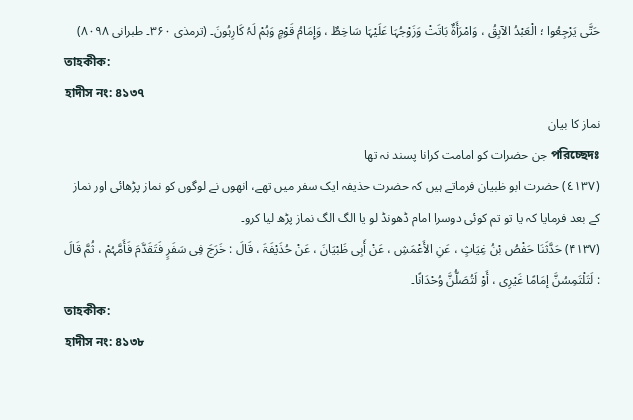حَتَّی یَرْجِعُوا ؛ الْعَبْدُ الآبِقُ ، وَامْرَأَۃٌ بَاتَتْ وَزَوْجُہَا عَلَیْہَا سَاخِطٌ ، وَإِمَامُ قَوْمٍ وَہُمْ لَہُ کَارِہُونَ۔ (ترمذی ۳۶۰۔ طبرانی ۸۰۹۸)
তাহকীক:
হাদীস নং: ৪১৩৭
نماز کا بیان
পরিচ্ছেদঃ جن حضرات کو امامت کرانا پسند نہ تھا
(٤١٣٧) حضرت ابو ظبیان فرماتے ہیں کہ حضرت حذیفہ ایک سفر میں تھے، انھوں نے لوگوں کو نماز پڑھائی اور نماز کے بعد فرمایا کہ یا تو تم کوئی دوسرا امام ڈھونڈ لو یا الگ الگ نماز پڑھ لیا کرو۔
(۴۱۳۷) حَدَّثَنَا حَفْصُ بْنُ غِیَاثٍ ، عَنِ الأَعْمَشِ ، عَنْ أَبِی ظَبْیَانَ ، عَنْ حُذَیْفَۃَ ، قَالَ : خَرَجَ فِی سَفَرٍ فَتَقَدَّمَ فَأَمَّہُمْ ، ثُمَّ قَالَ : لَتَلْتَمِسُنَّ إمَامًا غَیْرِی ، أَوْ لَتُصَلُّنَّ وُحْدَانًا۔
তাহকীক:
হাদীস নং: ৪১৩৮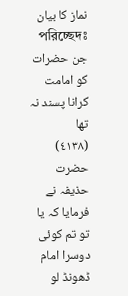نماز کا بیان
পরিচ্ছেদঃ جن حضرات کو امامت کرانا پسند نہ تھا
(٤١٣٨) حضرت حذیفہ نے فرمایا کہ یا تو تم کوئی دوسرا امام ڈھونڈ لو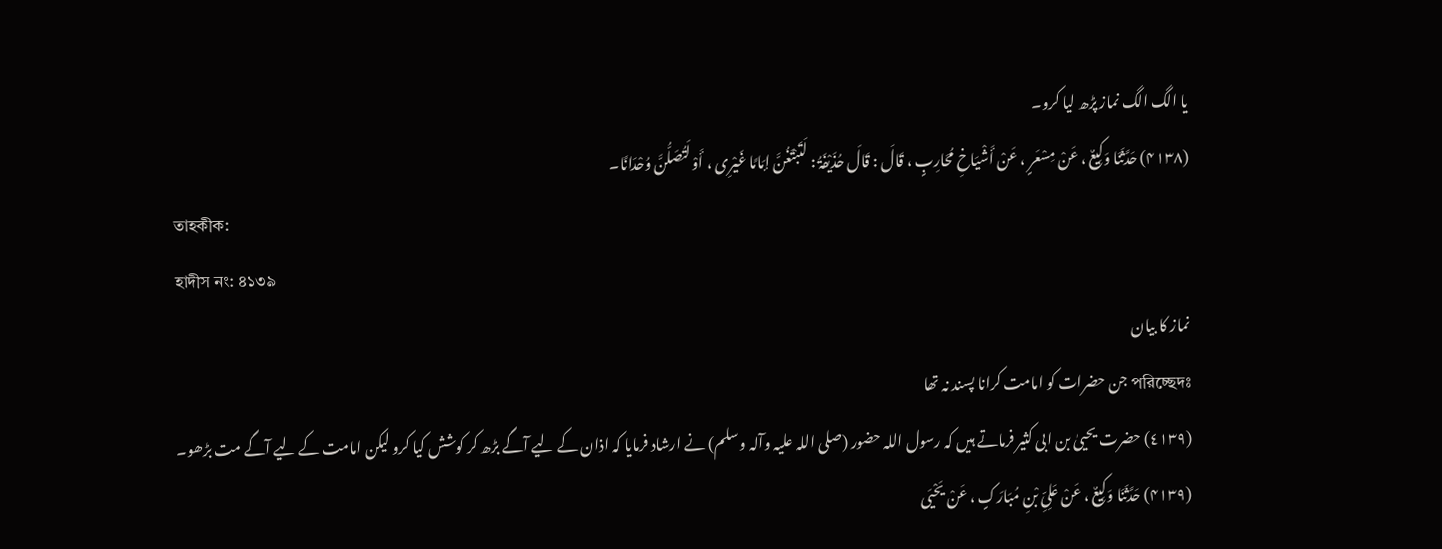یا الگ الگ نماز پڑھ لیا کرو۔
(۴۱۳۸) حَدَّثَنَا وَکِیعٌ ، عَنْ مِسْعَرٍ ، عَنْ أَشْیَاخِ مُحَارِبٍ ، قَالَ : قَالَ حُذَیْفَۃُ : لَتَبْتَغُنَّ إمَامًا غَیْرِی ، أَوْ لَتُصَلُّنَّ وُحْدَانًا۔
তাহকীক:
হাদীস নং: ৪১৩৯
نماز کا بیان
পরিচ্ছেদঃ جن حضرات کو امامت کرانا پسند نہ تھا
(٤١٣٩) حضرت یحییٰ بن ابی کثیر فرماتے ہیں کہ رسول اللہ حضور (صلی اللہ علیہ وآلہ وسلم) نے ارشاد فرمایا کہ اذان کے لیے آگے بڑھ کر کوشش کیا کرو لیکن امامت کے لیے آگے مت بڑھو۔
(۴۱۳۹) حَدَّثَنَا وَکِیعٌ ، عَنْ عَلِیِّ بْنِ مُبَارَکٍ ، عَنْ یَحْیَی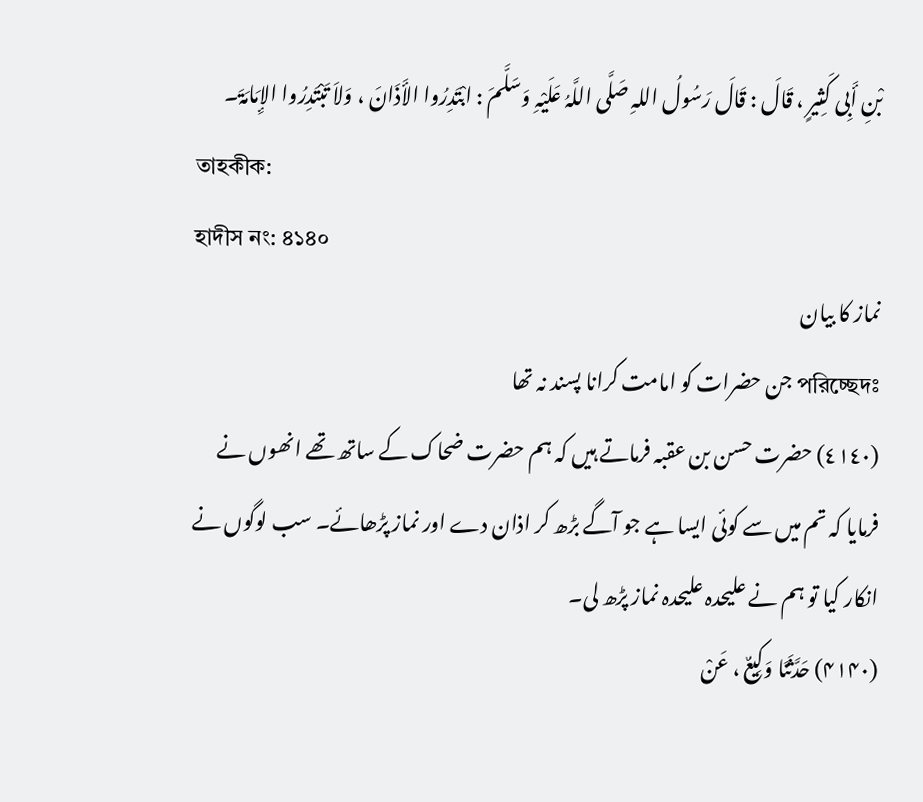بْنِ أَبِی کَثِیرٍ ، قَالَ : قَالَ رَسُولُ اللہِ صَلَّی اللَّہُ عَلَیْہِ وَسَلَّمَ : ابْتَدِرُوا الأَذَانَ ، وَلاَ تَبْتَدِرُوا الإِمَامَۃَ۔
তাহকীক:
হাদীস নং: ৪১৪০
نماز کا بیان
পরিচ্ছেদঃ جن حضرات کو امامت کرانا پسند نہ تھا
(٤١٤٠) حضرت حسن بن عقبہ فرماتے ہیں کہ ہم حضرت ضحاک کے ساتھ تھے انھوں نے فرمایا کہ تم میں سے کوئی ایسا ہے جو آگے بڑھ کر اذان دے اور نماز پڑھائے۔ سب لوگوں نے انکار کیا تو ہم نے علیحدہ علیحدہ نماز پڑھ لی۔
(۴۱۴۰) حَدَّثَنَا وَکِیعٌ ، عَنْ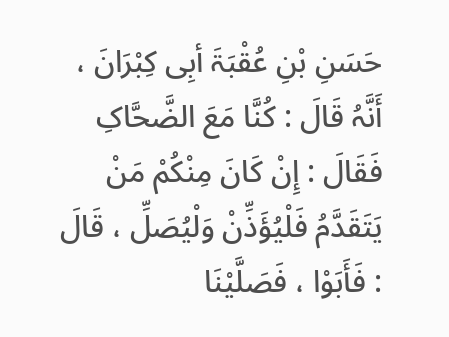حَسَنِ بْنِ عُقْبَۃَ أبِی کِبْرَانَ ، أَنَّہُ قَالَ : کُنَّا مَعَ الضَّحَّاکِ فَقَالَ : إِنْ کَانَ مِنْکُمْ مَنْ یَتَقَدَّمُ فَلْیُؤَذِّنْ وَلْیُصَلِّ ، قَالَ : فَأَبَوْا ، فَصَلَّیْنَا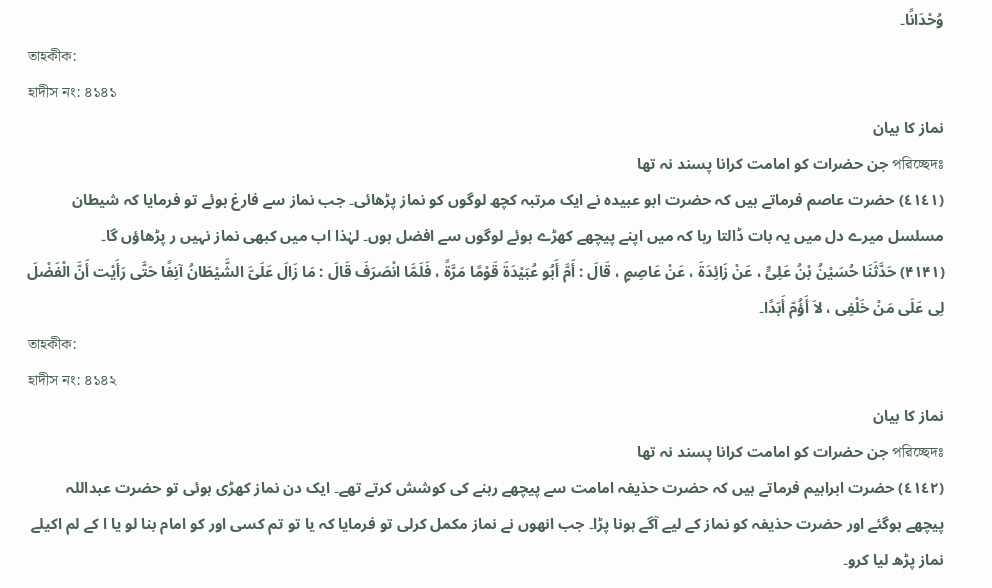وُحْدَانًا۔
তাহকীক:
হাদীস নং: ৪১৪১
نماز کا بیان
পরিচ্ছেদঃ جن حضرات کو امامت کرانا پسند نہ تھا
(٤١٤١) حضرت عاصم فرماتے ہیں کہ حضرت ابو عبیدہ نے ایک مرتبہ کچھ لوگوں کو نماز پڑھائی۔ جب نماز سے فارغ ہوئے تو فرمایا کہ شیطان مسلسل میرے دل میں یہ بات ڈالتا رہا کہ میں اپنے پیچھے کھڑے ہوئے لوگوں سے افضل ہوں۔ لہٰذا اب میں کبھی نماز نہیں ر پڑھاؤں گا۔
(۴۱۴۱) حَدَّثَنَا حُسَیْنُ بْنُ عَلِیٍّ ، عَنْ زَائِدَۃَ ، عَنْ عَاصِمٍ ، قَالَ : أَمَّ أَبُو عُبَیْدَۃَ قَوْمًا مَرَّۃً ، فَلَمَّا انْصَرَفَ قَالَ : مَا زَالَ عَلَیَّ الشَّیْطَانُ آنِفًا حَتَّی رَأَیْت أَنَّ الْفَضْلَ لِی عَلَی مَنْ خَلْفِی ، لاَ أَؤُمّ أَبَدًا۔
তাহকীক:
হাদীস নং: ৪১৪২
نماز کا بیان
পরিচ্ছেদঃ جن حضرات کو امامت کرانا پسند نہ تھا
(٤١٤٢) حضرت ابراہیم فرماتے ہیں کہ حضرت حذیفہ امامت سے پیچھے رہنے کی کوشش کرتے تھے۔ ایک دن نماز کھڑی ہوئی تو حضرت عبداللہ پیچھے ہوگئے اور حضرت حذیفہ کو نماز کے لیے آگے ہونا پڑا۔ جب انھوں نے نماز مکمل کرلی تو فرمایا کہ یا تو تم کسی اور کو امام بنا لو یا ا کے لم اکیلے نماز پڑھ لیا کرو۔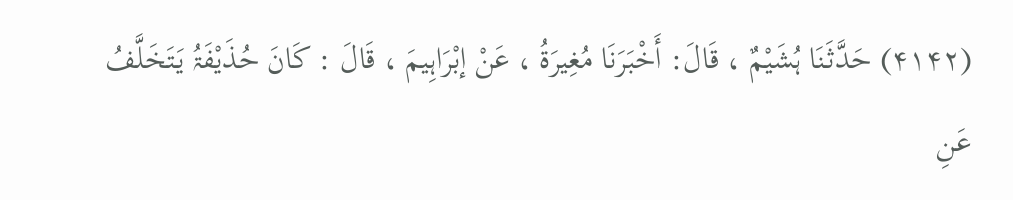(۴۱۴۲) حَدَّثَنَا ہُشَیْمٌ ، قَالَ: أَخْبَرَنَا مُغِیرَۃُ ، عَنْ إبْرَاہِیمَ ، قَالَ : کَانَ حُذَیْفَۃُ یَتَخَلَّفُ عَنِ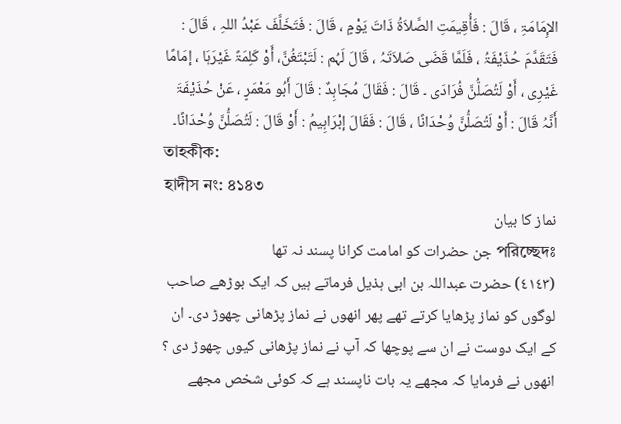الإِمَامَۃِ ، قَالَ : فَأُقِیمَتِ الصَّلاَۃُ ذَاتَ یَوْمٍ ، قَالَ : فَتَخَلَّفَ عَبْدُ اللہِ ، قَالَ : فَتَقَدَّمَ حُذَیْفَۃُ ، فَلَمَّا قَضَی صَلاَتَہُ ، قَالَ لَہُم : لَتَبْتَغُنَّ، أَوْ کَلِمَۃً غَیْرَہَا ، إمَامًا غَیْرِی ، أَوْ لَتُصَلُّنَّ فُرَادَی ۔ قَالَ : فَقَالَ مُجَاہِدٌ : قَالَ أَبُو مَعْمَرٍ ، عَنْ حُذَیْفَۃَ أَنَّہُ قَالَ : أَوْ لَتُصَلُّنَّ وُحْدَانًا ، قَالَ : فَقَالَ إبْرَاہِیمُ : أَوْ قَالَ : لَتُصَلُّنَّ وُحْدَانًا۔
তাহকীক:
হাদীস নং: ৪১৪৩
نماز کا بیان
পরিচ্ছেদঃ جن حضرات کو امامت کرانا پسند نہ تھا
(٤١٤٣) حضرت عبداللہ بن ابی ہذیل فرماتے ہیں کہ ایک بوڑھے صاحب لوگوں کو نماز پڑھایا کرتے تھے پھر انھوں نے نماز پڑھانی چھوڑ دی۔ ان کے ایک دوست نے ان سے پوچھا کہ آپ نے نماز پڑھانی کیوں چھوڑ دی ؟ انھوں نے فرمایا کہ مجھے یہ بات ناپسند ہے کہ کوئی شخص مجھے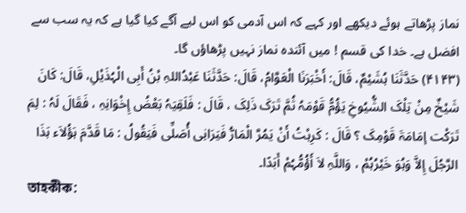نماز پڑھاتے ہوئے دیکھے اور کہے کہ اس آدمی کو اس لیے آگے کیا گیا ہے کہ یہ سب سے افضل ہے۔ خدا کی قسم ! میں آئندہ نماز نہیں پڑھاؤں گا۔
(۴۱۴۳) حَدَّثَنَا ہُشَیْمٌ، قَالَ: أَخْبَرَنَا الْعَوَّامُ، قَالَ: حَدَّثَنَا عَبْدُاللہِ بْنُ أَبِی الْہُذَیْلِ، قَالَ: کَانَ شَیْخٌ مِنْ تِلْکَ الشُّیُوخِ یَؤُمُّ قَوْمَہُ ثُمَّ تَرَکَ ذَلِکَ ، قَالَ : فَلَقِیَہُ بَعْضُ إِخْوَانِہِ ، فَقَالَ لَہُ : لِمَ تَرَکْت إمَامَۃَ قَوْمِکَ ؟ قَالَ : کَرِہْتُ أَنْ یَمُرَّ الْمَارُّ فَیَرَانِی أُصَلِّی فَیَقُولُ : مَا قَدَّمَ ہَؤُلاَء ہَذَا الرَّجُلَ إِلاَّ وَہُوَ خَیْرُہُمْ ، وَاللَّہِ لاَ أَؤُمُّہُمْ أَبَدًا۔
তাহকীক: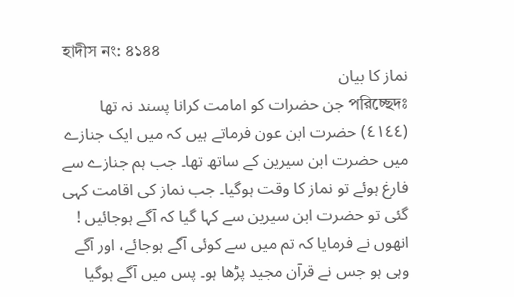হাদীস নং: ৪১৪৪
نماز کا بیان
পরিচ্ছেদঃ جن حضرات کو امامت کرانا پسند نہ تھا
(٤١٤٤) حضرت ابن عون فرماتے ہیں کہ میں ایک جنازے میں حضرت ابن سیرین کے ساتھ تھا۔ جب ہم جنازے سے فارغ ہوئے تو نماز کا وقت ہوگیا۔ جب نماز کی اقامت کہی گئی تو حضرت ابن سیرین سے کہا گیا کہ آگے ہوجائیں ! انھوں نے فرمایا کہ تم میں سے کوئی آگے ہوجائے، اور آگے وہی ہو جس نے قرآن مجید پڑھا ہو۔ پس میں آگے ہوگیا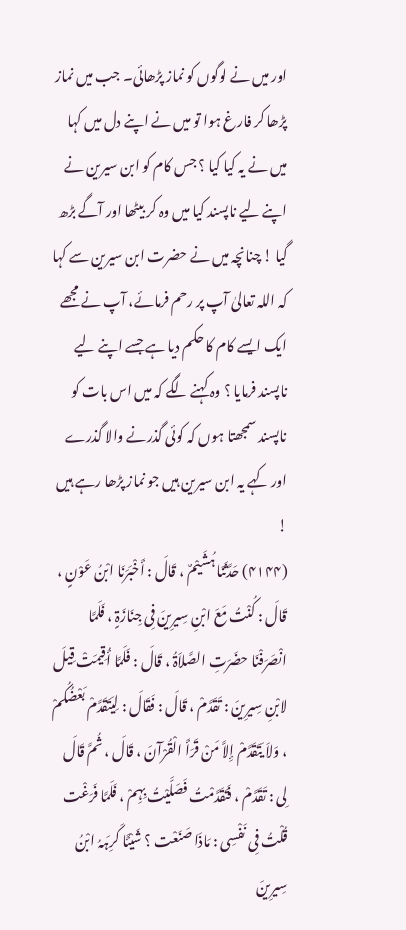اور میں نے لوگوں کو نماز پڑھائی۔ جب میں نماز پڑھا کر فارغ ہوا تو میں نے اپنے دل میں کہا میں نے یہ کیا کیا ؟ جس کام کو ابن سیرین نے اپنے لیے ناپسند کیا میں وہ کر بیٹھا اور آگے بڑھ گیا ! چنانچہ میں نے حضرت ابن سیرین سے کہا کہ اللہ تعالیٰ آپ پر رحم فرمائے، آپ نے مجھے ایک ایسے کام کا حکم دیا ہے جسے اپنے لیے ناپسند فرمایا ؟ وہ کہنے لگے کہ میں اس بات کو ناپسند سمجھتا ہوں کہ کوئی گذرنے والا گذرے اور کہے یہ ابن سیرین ہیں جو نماز پڑھا رہے ہیں !
(۴۱۴۴) حَدَّثَنَا ہُشَیْمٌ ، قَالَ : أَخْبَرَنَا ابْنُ عَوْنٍ ، قَالَ : کُنْتُ مَعَ ابْنِ سِیرِینَ فِی جِنَازَۃٍ ، فَلَمَّا انْصَرَفْنَا حضَرَتِ الصَّلاَۃُ ، قَالَ : فَلَمَّا أُقِیمَتْ قِیلَ لابْنِ سِیرِینَ : تَقَدَّمْ ، قَالَ : فَقَالَ : لِیَتَقَدَّمْ بَعْضُکُمْ ، وَلاَ یَتَقَدَّمْ إِلاَّ مَنْ قَرَأَ الْقُرْآنَ ، قَالَ ، ثُمَّ قَالَ لِی : تَقَدَّمْ ، فَتَقَدَّمْتُ فَصَلَّیْتُ بِہِمْ ، فَلَمَّا فَرَغْت قُلْتُ فِی نَفْسِی : مَاذَا صَنَعْت ؟ شَیْئًا کَرِہَہُ ابْنُ سِیرِینَ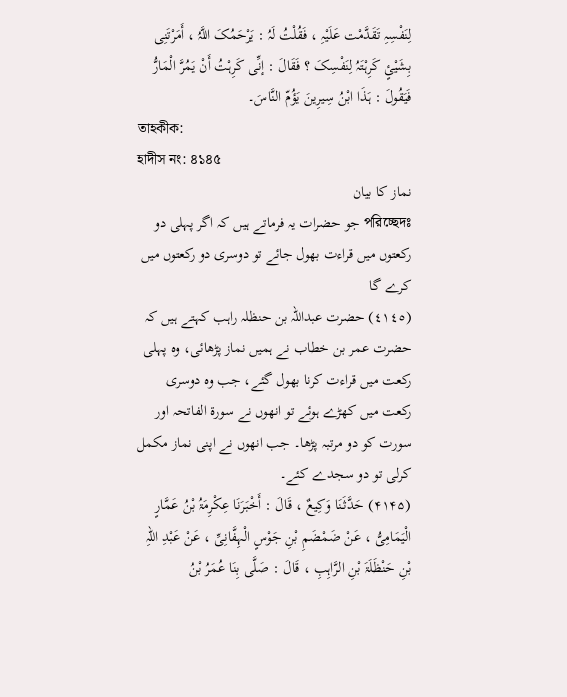لِنَفْسِہِ تَقَدَّمْت عَلَیْہِ ، فَقُلْتُ لَہُ : یَرْحَمُکَ اللَّہُ ، أَمَرْتَنِی بِشَیْئٍ کَرِہْتَہُ لِنَفْسِکَ ؟ فَقَالَ : إنِّی کَرِہْتُ أَنْ یَمُرَّ الْمَارُّ فَیَقُولَ : ہَذَا ابْنُ سِیرِینَ یَؤُمّ النَّاسَ۔
তাহকীক:
হাদীস নং: ৪১৪৫
نماز کا بیان
পরিচ্ছেদঃ جو حضرات یہ فرماتے ہیں کہ اگر پہلی دو رکعتوں میں قراءت بھول جائے تو دوسری دو رکعتوں میں کرے گا
(٤١٤٥) حضرت عبداللہ بن حنظلہ راہب کہتے ہیں کہ حضرت عمر بن خطاب نے ہمیں نماز پڑھائی، وہ پہلی رکعت میں قراءت کرنا بھول گئے، جب وہ دوسری رکعت میں کھڑے ہوئے تو انھوں نے سورة الفاتحہ اور سورت کو دو مرتبہ پڑھا۔ جب انھوں نے اپنی نماز مکمل کرلی تو دو سجدے کئے۔
(۴۱۴۵) حَدَّثَنَا وَکِیعٌ ، قَالَ : أَخْبَرَنَا عِکْرِمَۃُ بْنُ عَمَّارٍ الْیَمَامِیُّ ، عَنْ ضَمْضَمِ بْنِ جَوْسٍ الْہِفَّانِیِّ ، عَنْ عَبْدِ اللہِ بْنِ حَنْظَلَۃَ بْنِ الرَّاہِبِ ، قَالَ : صَلَّی بِنَا عُمَرُ بْنُ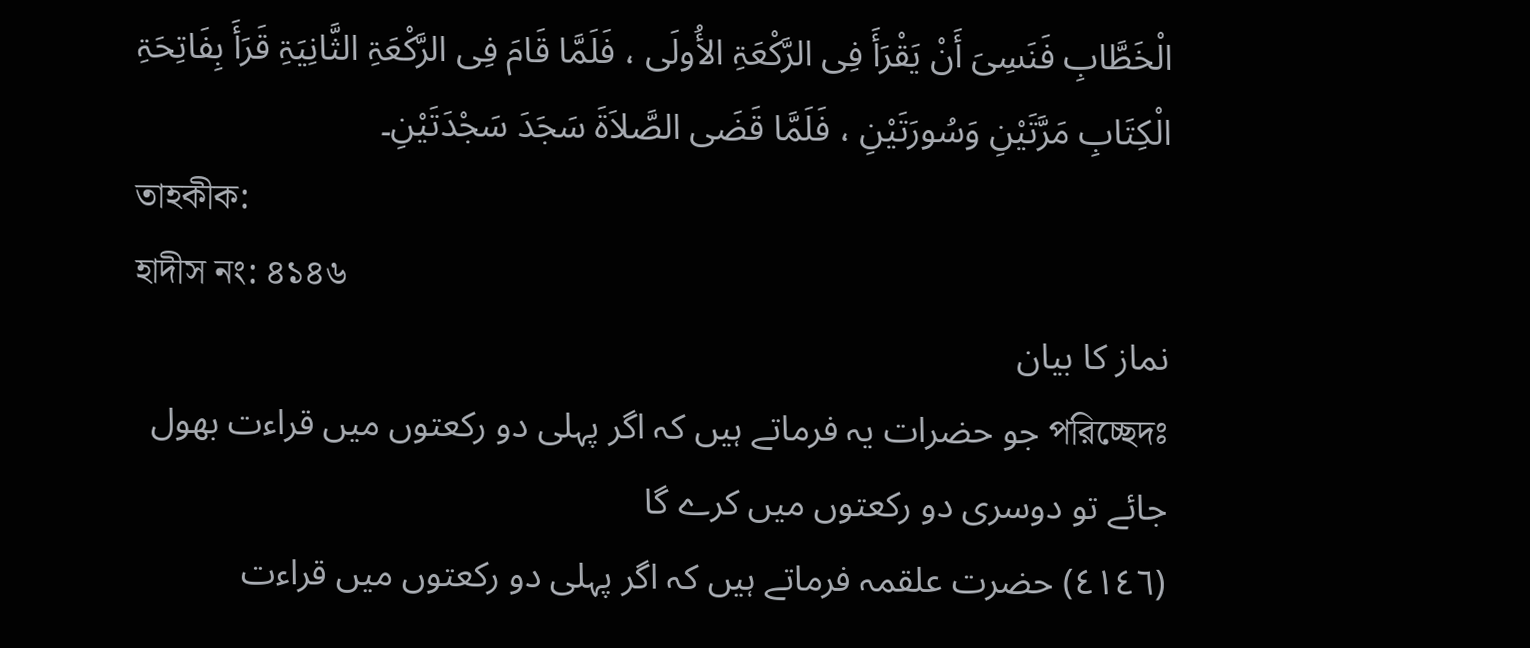الْخَطَّابِ فَنَسِیَ أَنْ یَقْرَأَ فِی الرَّکْعَۃِ الأُولَی ، فَلَمَّا قَامَ فِی الرَّکْعَۃِ الثَّانِیَۃِ قَرَأَ بِفَاتِحَۃِ الْکِتَابِ مَرَّتَیْنِ وَسُورَتَیْنِ ، فَلَمَّا قَضَی الصَّلاَۃَ سَجَدَ سَجْدَتَیْنِ۔
তাহকীক:
হাদীস নং: ৪১৪৬
نماز کا بیان
পরিচ্ছেদঃ جو حضرات یہ فرماتے ہیں کہ اگر پہلی دو رکعتوں میں قراءت بھول جائے تو دوسری دو رکعتوں میں کرے گا
(٤١٤٦) حضرت علقمہ فرماتے ہیں کہ اگر پہلی دو رکعتوں میں قراءت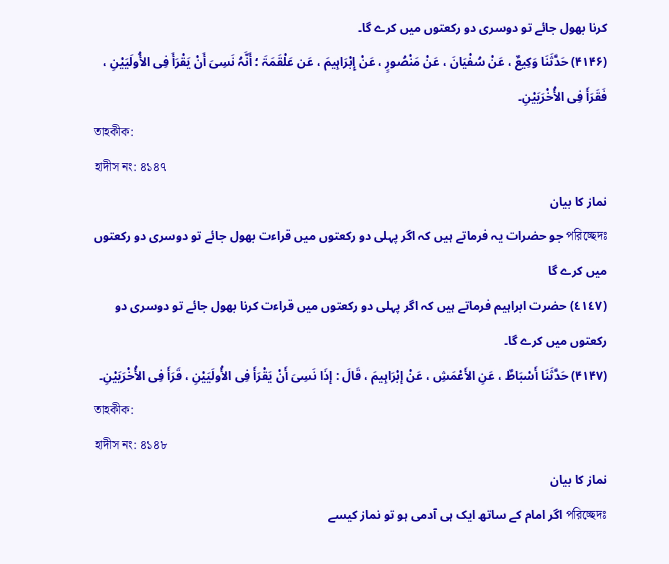کرنا بھول جائے تو دوسری دو رکعتوں میں کرے گا۔
(۴۱۴۶) حَدَّثَنَا وَکِیعٌ ، عَنْ سُفْیَانَ ، عَنْ مَنْصُورٍ ، عَنْ إِبْرَاہِیمَ ، عَن عَلْقَمَۃَ ؛ أَنَّہُ نَسِیَ أَنْ یَقْرَأَ فِی الأُولَیَیْنِ ، فَقَرَأَ فِی الأُخْرَیَیْنِ۔
তাহকীক:
হাদীস নং: ৪১৪৭
نماز کا بیان
পরিচ্ছেদঃ جو حضرات یہ فرماتے ہیں کہ اگر پہلی دو رکعتوں میں قراءت بھول جائے تو دوسری دو رکعتوں میں کرے گا
(٤١٤٧) حضرت ابراہیم فرماتے ہیں کہ اگر پہلی دو رکعتوں میں قراءت کرنا بھول جائے تو دوسری دو رکعتوں میں کرے گا۔
(۴۱۴۷) حَدَّثَنَا أَسْبَاطٌ ، عَنِ الأَعْمَشِ ، عَنْ إبْرَاہِیمَ ، قَالَ : إذَا نَسِیَ أَنْ یَقْرَأَ فِی الأُولَیَیْنِ ، قَرَأَ فِی الأُخْرَیَیْنِ۔
তাহকীক:
হাদীস নং: ৪১৪৮
نماز کا بیان
পরিচ্ছেদঃ اگر امام کے ساتھ ایک ہی آدمی ہو تو نماز کیسے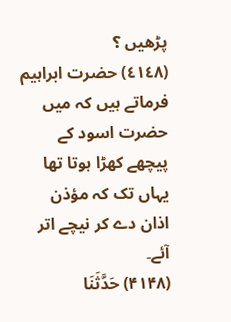پڑھیں ؟
(٤١٤٨) حضرت ابراہیم فرماتے ہیں کہ میں حضرت اسود کے پیچھے کھڑا ہوتا تھا یہاں تک کہ مؤذن اذان دے کر نیچے اتر آئے۔
(۴۱۴۸) حَدَّثَنَا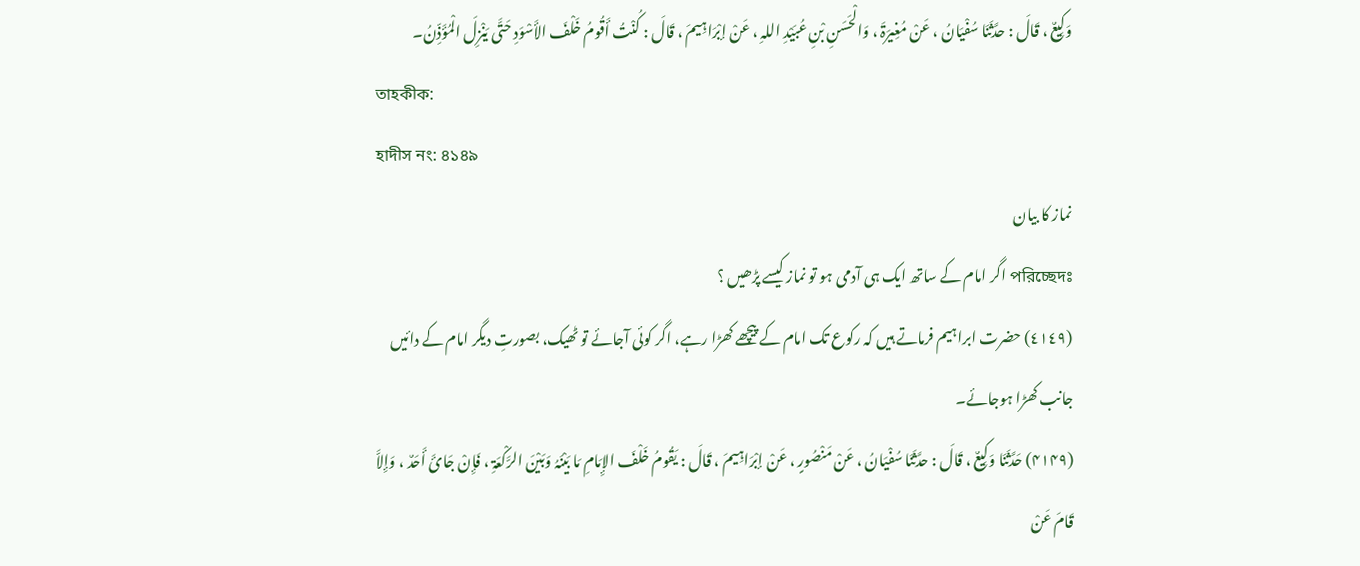وَکِیعٌ ، قَالَ : حدَّثَنَا سُفْیَانُ ، عَنْ مُغِیرَۃَ ، وَالْحَسَنِ بْنِ عُبَیْدِ اللہِ ، عَنْ إبْرَاہِیمَ ، قَالَ : کُنْتُ أَقُومُ خَلْفَ الأَسْوَدِ حَتَّی یَنْزِلَ الْمُؤَذِّنُ۔
তাহকীক:
হাদীস নং: ৪১৪৯
نماز کا بیان
পরিচ্ছেদঃ اگر امام کے ساتھ ایک ہی آدمی ہو تو نماز کیسے پڑھیں ؟
(٤١٤٩) حضرت ابراہیم فرماتے ہیں کہ رکوع تک امام کے پیچھے کھڑا رہے، اگر کوئی آجائے تو ٹھیک، بصورتِ دیگر امام کے دائیں جانب کھڑا ہوجائے۔
(۴۱۴۹) حَدَّثَنَا وَکِیعٌ ، قَالَ : حدَّثَنَا سُفْیَانُ ، عَنْ مَنْصُورٍ ، عَنْ إبْرَاہِیمَ ، قَالَ : یَقُومُ خَلْفَ الإِمَامِ مَا بَیْنَہُ وَبَیْنَ الرَّکْعَۃِ ، فَإِنْ جَائَ أَحَدٌ ، وَإِلاَّ قَامَ عَنْ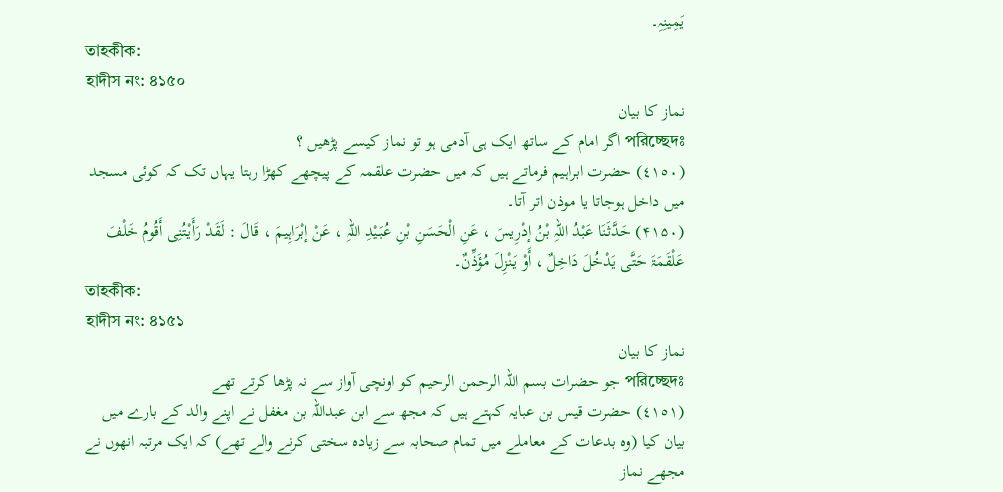یَمِینِہِ۔
তাহকীক:
হাদীস নং: ৪১৫০
نماز کا بیان
পরিচ্ছেদঃ اگر امام کے ساتھ ایک ہی آدمی ہو تو نماز کیسے پڑھیں ؟
(٤١٥٠) حضرت ابراہیم فرماتے ہیں کہ میں حضرت علقمہ کے پیچھے کھڑا رہتا یہاں تک کہ کوئی مسجد میں داخل ہوجاتا یا موذن اتر آتا۔
(۴۱۵۰) حَدَّثَنَا عَبْدُ اللہِ بْنُ إدْرِیسَ ، عَنِ الْحَسَنِ بْنِ عُبَیْدِ اللہِ ، عَنْ إبْرَاہِیمَ ، قَالَ : لَقَدْ رَأَیْتُنِی أَقُومُ خَلْفَ عَلْقَمَۃَ حَتَّی یَدْخُلَ دَاخِلٌ ، أَوْ یَنْزِلَ مُؤَذِّنٌ۔
তাহকীক:
হাদীস নং: ৪১৫১
نماز کا بیان
পরিচ্ছেদঃ جو حضرات بسم اللہ الرحمن الرحیم کو اونچی آواز سے نہ پڑھا کرتے تھے
(٤١٥١) حضرت قیس بن عبایہ کہتے ہیں کہ مجھ سے ابن عبداللہ بن مغفل نے اپنے والد کے بارے میں بیان کیا (وہ بدعات کے معاملے میں تمام صحابہ سے زیادہ سختی کرنے والے تھے) کہ ایک مرتبہ انھوں نے مجھے نماز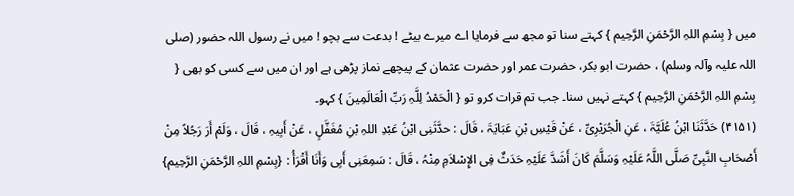میں { بِسْمِ اللہِ الرَّحْمَنِ الرَّحِیم } کہتے سنا تو مجھ سے فرمایا اے میرے بیٹے ! بدعت سے بچو ! میں نے رسول اللہ حضور (صلی اللہ علیہ وآلہ وسلم) ، حضرت ابو بکر، حضرت عمر اور حضرت عثمان کے پیچھے نماز پڑھی ہے اور ان میں سے کسی کو بھی { بِسْمِ اللہِ الرَّحْمَنِ الرَّحِیم } کہتے نہیں سنا۔ جب تم قرات کرو تو { الْحَمْدُ لِلَّہِ رَبِّ الْعَالَمِینَ } کہو۔
(۴۱۵۱) حَدَّثَنَا ابْنُ عُلَیَّۃَ ، عَنِ الْجُرَیْرِیِّ ، عَنْ قَیْسِ بْنِ عَبَایَۃَ ، قَالَ : حدَّثَنِی ابْنُ عَبْدِ اللہِ بْنِ مُغَفَّلٍ ، عَنْ أَبِیہِ ، قَالَ ، وَلَمْ أَرَ رَجُلاً مِنْ أَصْحَابِ النَّبِیِّ صَلَّی اللَّہُ عَلَیْہِ وَسَلَّمَ کَانَ أَشَدَّ عَلَیْہِ حَدَثٌ فِی الإِسْلاَمِ مِنْہُ ، قَالَ : سَمِعَنِی أَبِی وَأَنَا أَقْرَأُ : {بِسْمِ اللہِ الرَّحْمَنِ الرَّحِیم}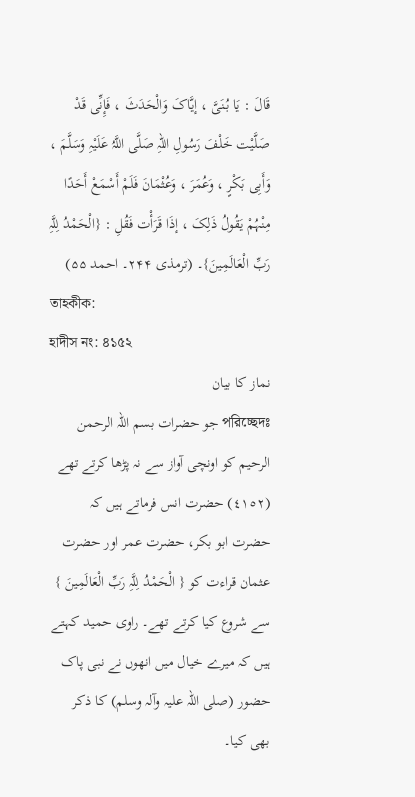قَالَ : یَا بُنَیَّ ، إیَّاکَ وَالْحَدَثَ ، فَإِنِّی قَدْ صَلَّیْت خَلْفَ رَسُولِ اللہِ صَلَّی اللَّہُ عَلَیْہِ وَسَلَّمَ ، وَأَبِی بَکْرٍ ، وَعُمَرَ ، وَعُثْمَانَ فَلَمْ أَسْمَعْ أَحَدًا مِنْہُمْ یَقُولُ ذَلِکَ ، إذَا قَرَأْت فَقُلِ : {الْحَمْدُ لِلَّہِ رَبِّ الْعَالَمِینَ}۔ (ترمذی ۲۴۴۔ احمد ۵۵)
তাহকীক:
হাদীস নং: ৪১৫২
نماز کا بیان
পরিচ্ছেদঃ جو حضرات بسم اللہ الرحمن الرحیم کو اونچی آواز سے نہ پڑھا کرتے تھے
(٤١٥٢) حضرت انس فرماتے ہیں کہ حضرت ابو بکر، حضرت عمر اور حضرت عثمان قراءت کو { الْحَمْدُ لِلَّہِ رَبِّ الْعَالَمِینَ } سے شروع کیا کرتے تھے۔ راوی حمید کہتے ہیں کہ میرے خیال میں انھوں نے نبی پاک حضور (صلی اللہ علیہ وآلہ وسلم) کا ذکر بھی کیا۔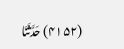(۴۱۵۲) حَدَّثَنَا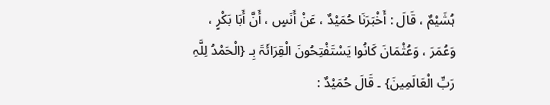ہُشَیْمٌ ، قَالَ : أَخْبَرَنَا حُمَیْدٌ ، عَنْ أَنَسٍ ، أَنَّ أَبَا بَکْرٍ ، وَعُمَرَ ، وَعُثْمَانَ کَانُوا یَسْتَفْتِحُونَ الْقِرَائَۃَ بِـ {الْحَمْدُ لِلَّہِ رَبِّ الْعَالَمِینَ} ۔ قَالَ حُمَیْدٌ :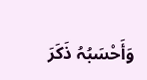وَأَحْسَبُہُ ذَکَرَ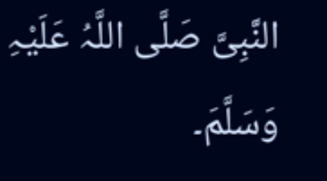النَّبِیَّ صَلَّی اللَّہُ عَلَیْہِ وَسَلَّمَ۔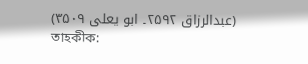(عبدالرزاق ۲۵۹۲۔ ابو یعلی ۳۵۰۹)
তাহকীক: